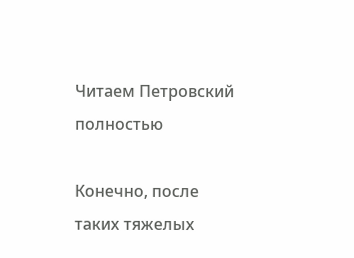Читаем Петровский полностью

Конечно, после таких тяжелых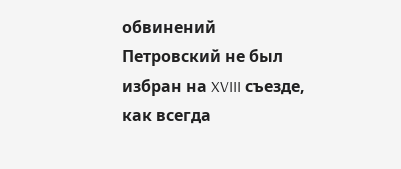обвинений Петровский не был избран на XVIII съезде, как всегда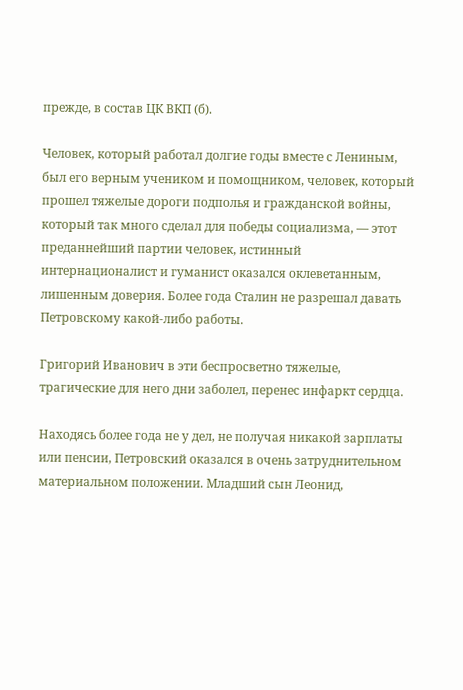прежде, в состав ЦК ВКП (б).

Человек, который работал долгие годы вместе с Лениным, был его верным учеником и помощником, человек, который прошел тяжелые дороги подполья и гражданской войны, который так много сделал для победы социализма, — этот преданнейший партии человек, истинный интернационалист и гуманист оказался оклеветанным, лишенным доверия. Более года Сталин не разрешал давать Петровскому какой-либо работы.

Григорий Иванович в эти беспросветно тяжелые, трагические для него дни заболел, перенес инфаркт сердца.

Находясь более года не у дел, не получая никакой зарплаты или пенсии, Петровский оказался в очень затруднительном материальном положении. Младший сын Леонид,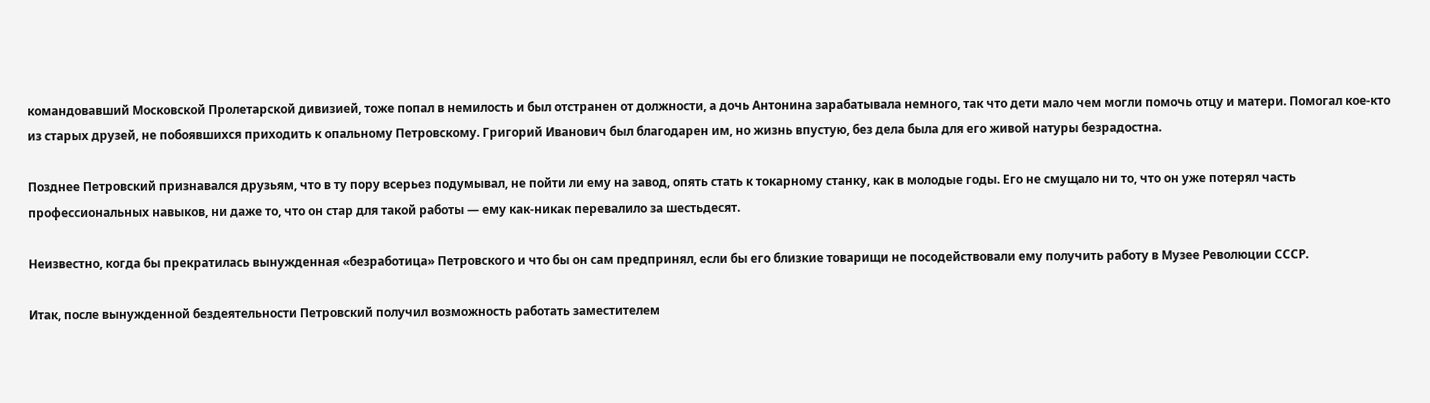командовавший Московской Пролетарской дивизией, тоже попал в немилость и был отстранен от должности, а дочь Антонина зарабатывала немного, так что дети мало чем могли помочь отцу и матери. Помогал кое-кто из старых друзей, не побоявшихся приходить к опальному Петровскому. Григорий Иванович был благодарен им, но жизнь впустую, без дела была для его живой натуры безрадостна.

Позднее Петровский признавался друзьям, что в ту пору всерьез подумывал, не пойти ли ему на завод, опять стать к токарному станку, как в молодые годы. Его не смущало ни то, что он уже потерял часть профессиональных навыков, ни даже то, что он стар для такой работы — ему как-никак перевалило за шестьдесят.

Неизвестно, когда бы прекратилась вынужденная «безработица» Петровского и что бы он сам предпринял, если бы его близкие товарищи не посодействовали ему получить работу в Музее Революции СССР.

Итак, после вынужденной бездеятельности Петровский получил возможность работать заместителем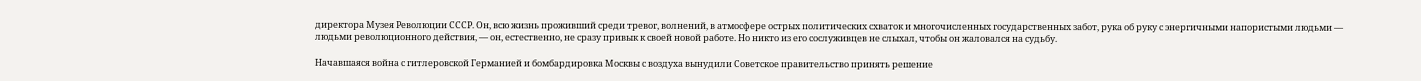директора Музея Революции СССР. Он, всю жизнь проживший среди тревог, волнений, в атмосфере острых политических схваток и многочисленных государственных забот, рука об руку с энергичными напористыми людьми — людьми революционного действия, — он, естественно, не сразу привык к своей новой работе. Но никто из его сослуживцев не слыхал, чтобы он жаловался на судьбу.

Начавшаяся война с гитлеровской Германией и бомбардировка Москвы с воздуха вынудили Советское правительство принять решение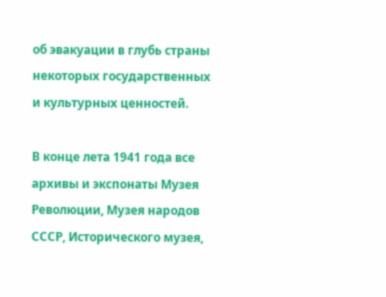об эвакуации в глубь страны некоторых государственных и культурных ценностей.

В конце лета 1941 года все архивы и экспонаты Музея Революции, Музея народов СССР, Исторического музея,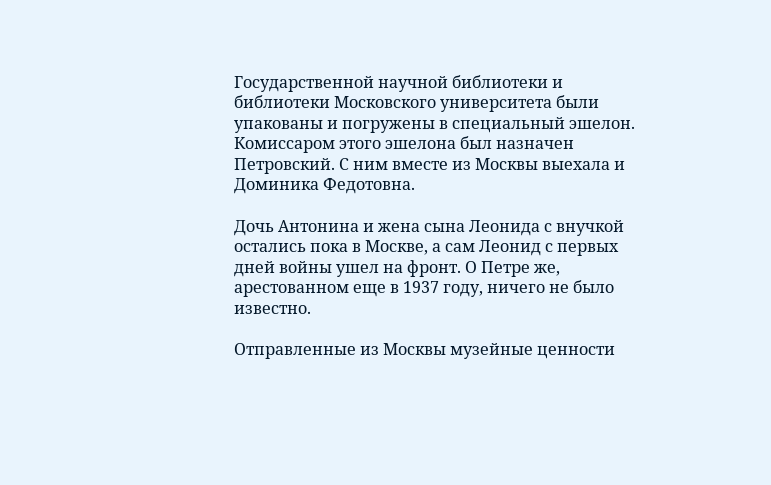Государственной научной библиотеки и библиотеки Московского университета были упакованы и погружены в специальный эшелон. Комиссаром этого эшелона был назначен Петровский. С ним вместе из Москвы выехала и Доминика Федотовна.

Дочь Антонина и жена сына Леонида с внучкой остались пока в Москве, а сам Леонид с первых дней войны ушел на фронт. О Петре же, арестованном еще в 1937 году, ничего не было известно.

Отправленные из Москвы музейные ценности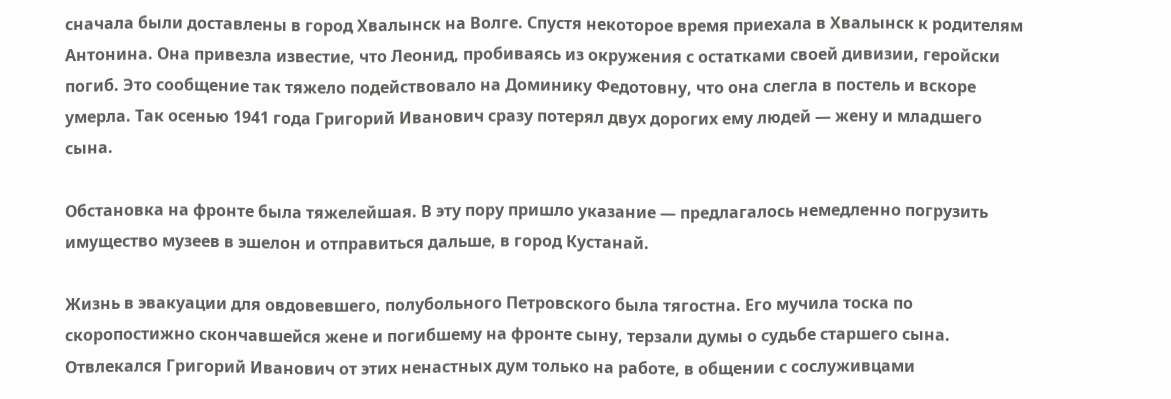сначала были доставлены в город Хвалынск на Волге. Спустя некоторое время приехала в Хвалынск к родителям Антонина. Она привезла известие, что Леонид, пробиваясь из окружения с остатками своей дивизии, геройски погиб. Это сообщение так тяжело подействовало на Доминику Федотовну, что она слегла в постель и вскоре умерла. Так осенью 1941 года Григорий Иванович сразу потерял двух дорогих ему людей — жену и младшего сына.

Обстановка на фронте была тяжелейшая. В эту пору пришло указание — предлагалось немедленно погрузить имущество музеев в эшелон и отправиться дальше, в город Кустанай.

Жизнь в эвакуации для овдовевшего, полубольного Петровского была тягостна. Его мучила тоска по скоропостижно скончавшейся жене и погибшему на фронте сыну, терзали думы о судьбе старшего сына. Отвлекался Григорий Иванович от этих ненастных дум только на работе, в общении с сослуживцами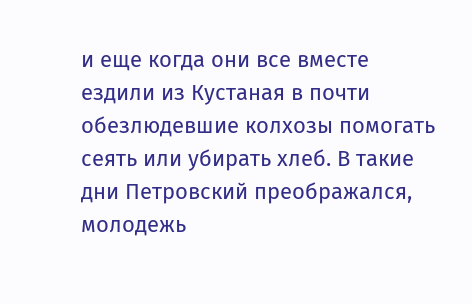и еще когда они все вместе ездили из Кустаная в почти обезлюдевшие колхозы помогать сеять или убирать хлеб. В такие дни Петровский преображался, молодежь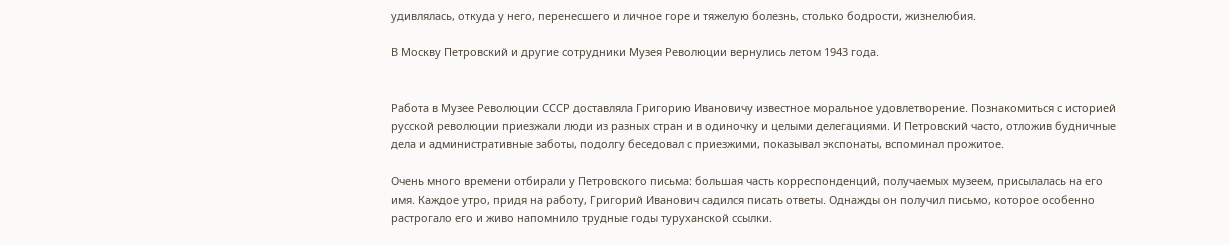удивлялась, откуда у него, перенесшего и личное горе и тяжелую болезнь, столько бодрости, жизнелюбия.

В Москву Петровский и другие сотрудники Музея Революции вернулись летом 1943 года.


Работа в Музее Революции СССР доставляла Григорию Ивановичу известное моральное удовлетворение. Познакомиться с историей русской революции приезжали люди из разных стран и в одиночку и целыми делегациями. И Петровский часто, отложив будничные дела и административные заботы, подолгу беседовал с приезжими, показывал экспонаты, вспоминал прожитое.

Очень много времени отбирали у Петровского письма: большая часть корреспонденций, получаемых музеем, присылалась на его имя. Каждое утро, придя на работу, Григорий Иванович садился писать ответы. Однажды он получил письмо, которое особенно растрогало его и живо напомнило трудные годы туруханской ссылки.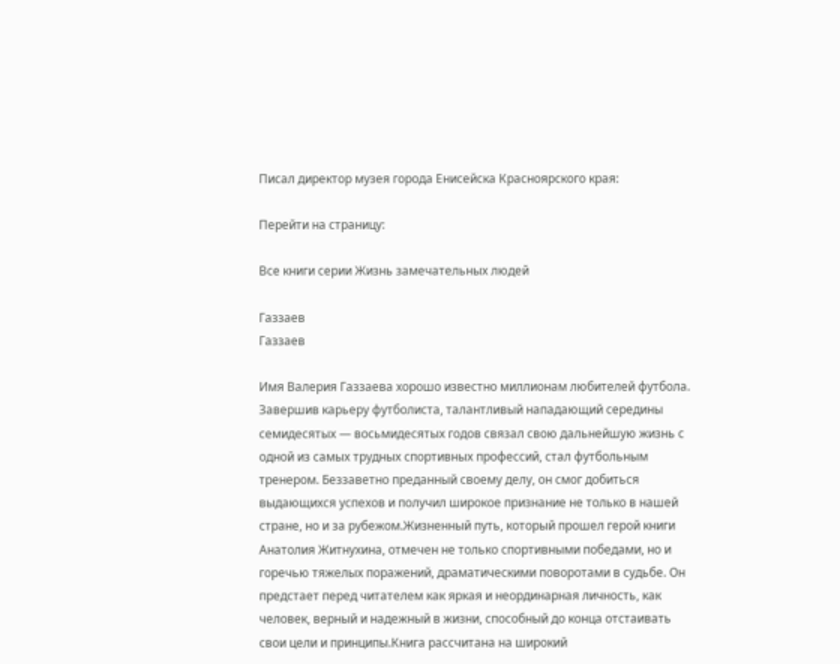Писал директор музея города Енисейска Красноярского края:

Перейти на страницу:

Все книги серии Жизнь замечательных людей

Газзаев
Газзаев

Имя Валерия Газзаева хорошо известно миллионам любителей футбола. Завершив карьеру футболиста, талантливый нападающий середины семидесятых — восьмидесятых годов связал свою дальнейшую жизнь с одной из самых трудных спортивных профессий, стал футбольным тренером. Беззаветно преданный своему делу, он смог добиться выдающихся успехов и получил широкое признание не только в нашей стране, но и за рубежом.Жизненный путь, который прошел герой книги Анатолия Житнухина, отмечен не только спортивными победами, но и горечью тяжелых поражений, драматическими поворотами в судьбе. Он предстает перед читателем как яркая и неординарная личность, как человек, верный и надежный в жизни, способный до конца отстаивать свои цели и принципы.Книга рассчитана на широкий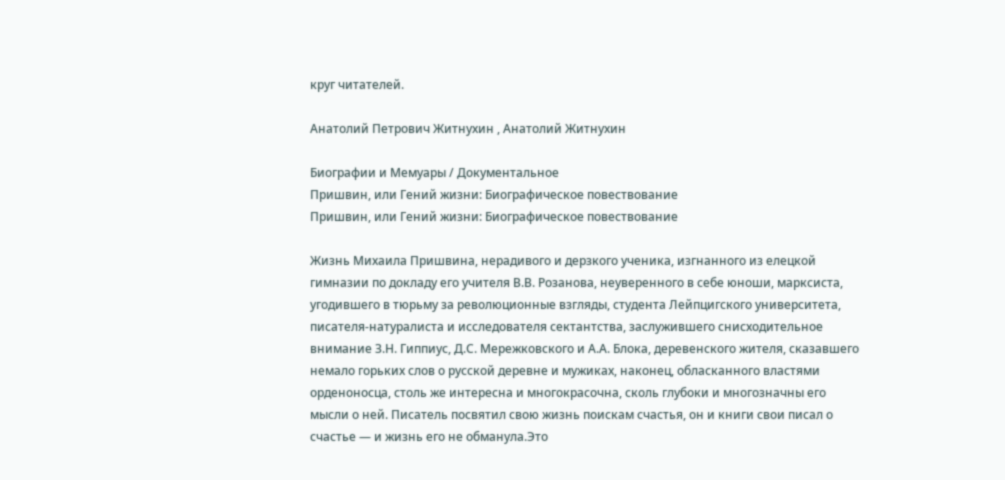круг читателей.

Анатолий Петрович Житнухин , Анатолий Житнухин

Биографии и Мемуары / Документальное
Пришвин, или Гений жизни: Биографическое повествование
Пришвин, или Гений жизни: Биографическое повествование

Жизнь Михаила Пришвина, нерадивого и дерзкого ученика, изгнанного из елецкой гимназии по докладу его учителя В.В. Розанова, неуверенного в себе юноши, марксиста, угодившего в тюрьму за революционные взгляды, студента Лейпцигского университета, писателя-натуралиста и исследователя сектантства, заслужившего снисходительное внимание З.Н. Гиппиус, Д.С. Мережковского и А.А. Блока, деревенского жителя, сказавшего немало горьких слов о русской деревне и мужиках, наконец, обласканного властями орденоносца, столь же интересна и многокрасочна, сколь глубоки и многозначны его мысли о ней. Писатель посвятил свою жизнь поискам счастья, он и книги свои писал о счастье — и жизнь его не обманула.Это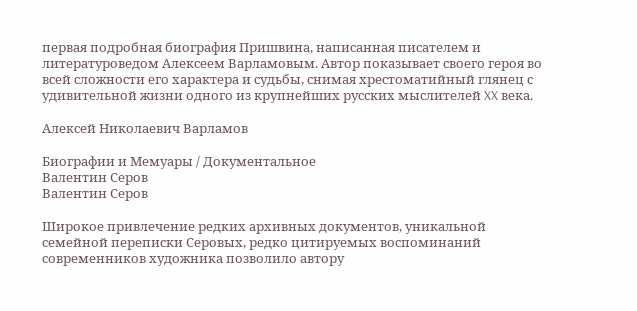первая подробная биография Пришвина, написанная писателем и литературоведом Алексеем Варламовым. Автор показывает своего героя во всей сложности его характера и судьбы, снимая хрестоматийный глянец с удивительной жизни одного из крупнейших русских мыслителей XX века.

Алексей Николаевич Варламов

Биографии и Мемуары / Документальное
Валентин Серов
Валентин Серов

Широкое привлечение редких архивных документов, уникальной семейной переписки Серовых, редко цитируемых воспоминаний современников художника позволило автору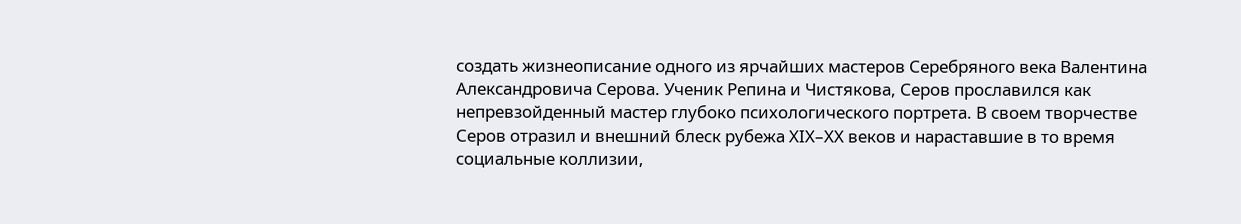создать жизнеописание одного из ярчайших мастеров Серебряного века Валентина Александровича Серова. Ученик Репина и Чистякова, Серов прославился как непревзойденный мастер глубоко психологического портрета. В своем творчестве Серов отразил и внешний блеск рубежа XIX–XX веков и нараставшие в то время социальные коллизии,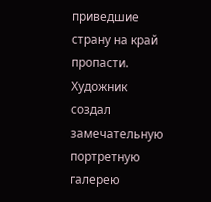приведшие страну на край пропасти. Художник создал замечательную портретную галерею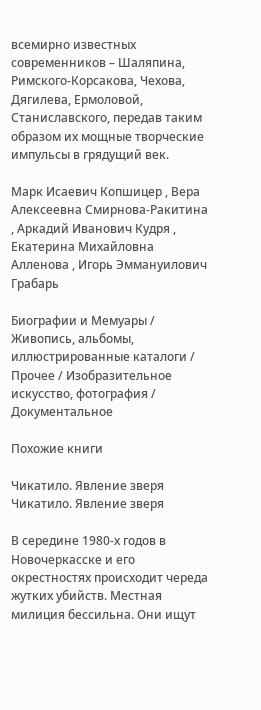всемирно известных современников – Шаляпина, Римского-Корсакова, Чехова, Дягилева, Ермоловой, Станиславского, передав таким образом их мощные творческие импульсы в грядущий век.

Марк Исаевич Копшицер , Вера Алексеевна Смирнова-Ракитина , Аркадий Иванович Кудря , Екатерина Михайловна Алленова , Игорь Эммануилович Грабарь

Биографии и Мемуары / Живопись, альбомы, иллюстрированные каталоги / Прочее / Изобразительное искусство, фотография / Документальное

Похожие книги

Чикатило. Явление зверя
Чикатило. Явление зверя

В середине 1980-х годов в Новочеркасске и его окрестностях происходит череда жутких убийств. Местная милиция бессильна. Они ищут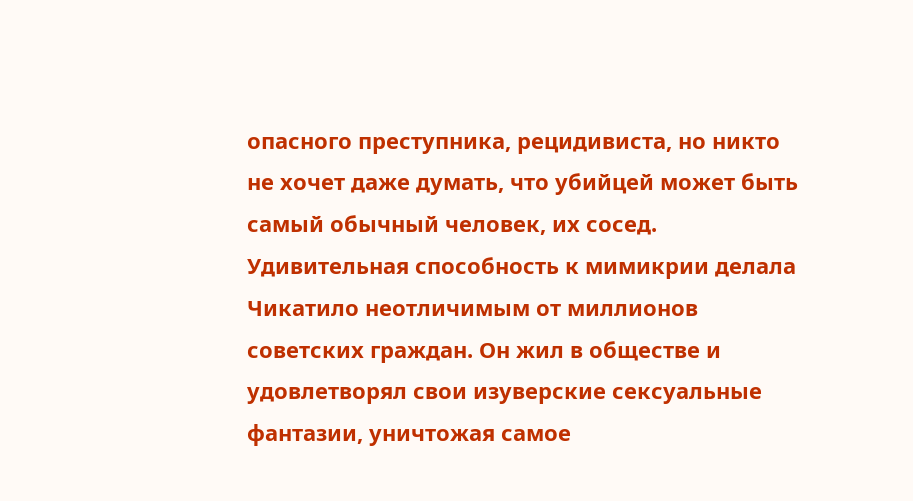опасного преступника, рецидивиста, но никто не хочет даже думать, что убийцей может быть самый обычный человек, их сосед. Удивительная способность к мимикрии делала Чикатило неотличимым от миллионов советских граждан. Он жил в обществе и удовлетворял свои изуверские сексуальные фантазии, уничтожая самое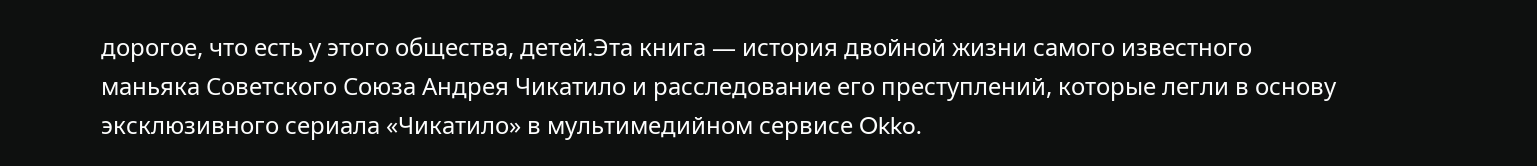дорогое, что есть у этого общества, детей.Эта книга — история двойной жизни самого известного маньяка Советского Союза Андрея Чикатило и расследование его преступлений, которые легли в основу эксклюзивного сериала «Чикатило» в мультимедийном сервисе Okko.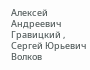Алексей Андреевич Гравицкий , Сергей Юрьевич Волков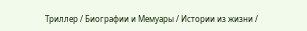Триллер / Биографии и Мемуары / Истории из жизни /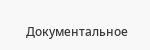Документальное